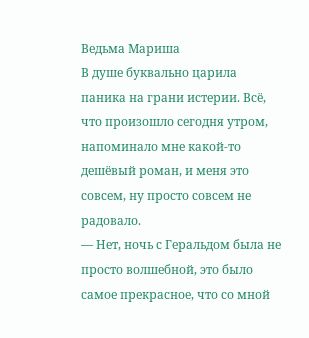Ведьма Мариша
В душе буквально царила паника на грани истерии. Всё, что произошло сегодня утром, напоминало мне какой-то дешёвый роман, и меня это совсем, ну просто совсем не радовало.
— Нет, ночь с Геральдом была не просто волшебной, это было самое прекрасное, что со мной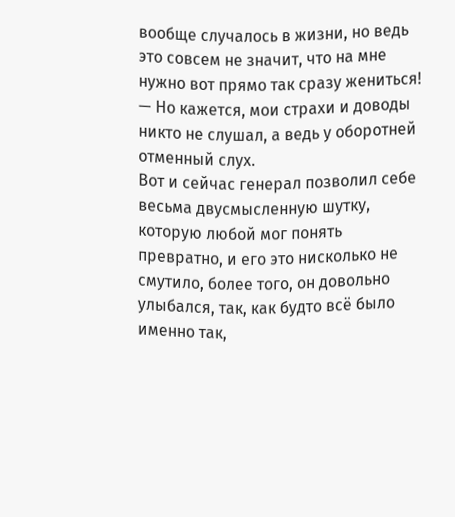вообще случалось в жизни, но ведь это совсем не значит, что на мне нужно вот прямо так сразу жениться! — Но кажется, мои страхи и доводы никто не слушал, а ведь у оборотней отменный слух.
Вот и сейчас генерал позволил себе весьма двусмысленную шутку, которую любой мог понять превратно, и его это нисколько не смутило, более того, он довольно улыбался, так, как будто всё было именно так,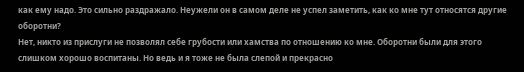как ему надо. Это сильно раздражало. Неужели он в самом деле не успел заметить, как ко мне тут относятся другие оборотни?
Нет, никто из прислуги не позволял себе грубости или хамства по отношению ко мне. Оборотни были для этого слишком хорошо воспитаны. Но ведь и я тоже не была слепой и прекрасно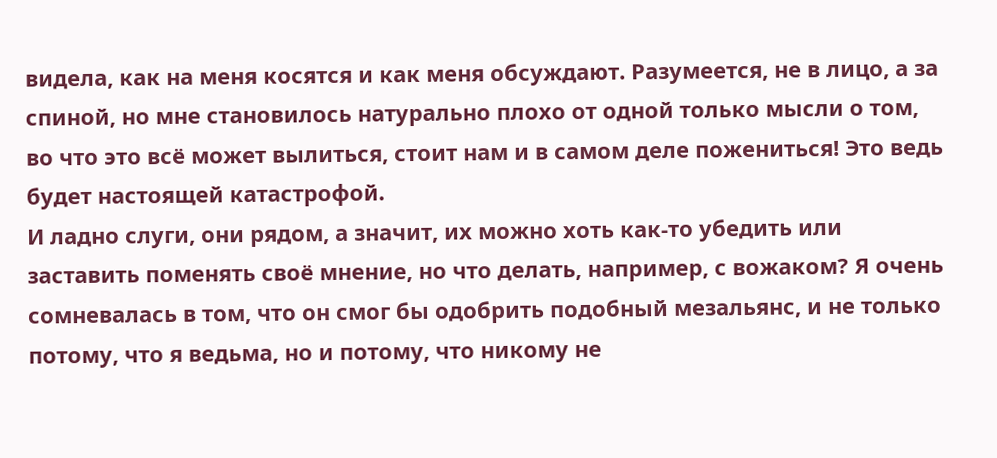видела, как на меня косятся и как меня обсуждают. Разумеется, не в лицо, а за спиной, но мне становилось натурально плохо от одной только мысли о том, во что это всё может вылиться, стоит нам и в самом деле пожениться! Это ведь будет настоящей катастрофой.
И ладно слуги, они рядом, а значит, их можно хоть как-то убедить или заставить поменять своё мнение, но что делать, например, с вожаком? Я очень сомневалась в том, что он смог бы одобрить подобный мезальянс, и не только потому, что я ведьма, но и потому, что никому не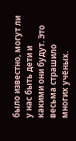было известно, могут ли у нас быть дети и какими они будут. Это весьма страшило многих учёных.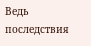Ведь последствия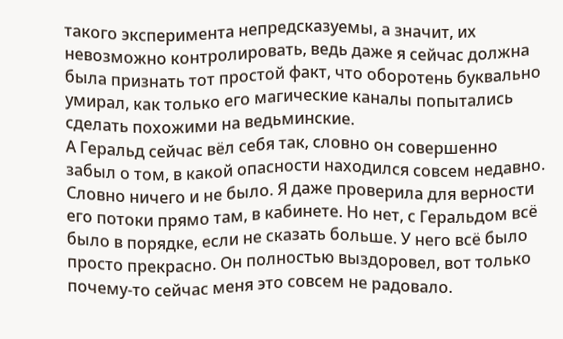такого эксперимента непредсказуемы, а значит, их невозможно контролировать, ведь даже я сейчас должна была признать тот простой факт, что оборотень буквально умирал, как только его магические каналы попытались сделать похожими на ведьминские.
А Геральд сейчас вёл себя так, словно он совершенно забыл о том, в какой опасности находился совсем недавно. Словно ничего и не было. Я даже проверила для верности его потоки прямо там, в кабинете. Но нет, с Геральдом всё было в порядке, если не сказать больше. У него всё было просто прекрасно. Он полностью выздоровел, вот только почему-то сейчас меня это совсем не радовало.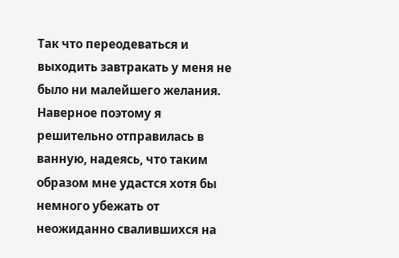Так что переодеваться и выходить завтракать у меня не было ни малейшего желания.
Наверное поэтому я решительно отправилась в ванную, надеясь, что таким образом мне удастся хотя бы немного убежать от неожиданно свалившихся на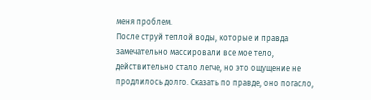меня проблем.
После струй теплой воды, которые и правда замечательно массировали все мое тело, действительно стало легче, но это ощущение не продлилось долго. Сказать по правде, оно погасло,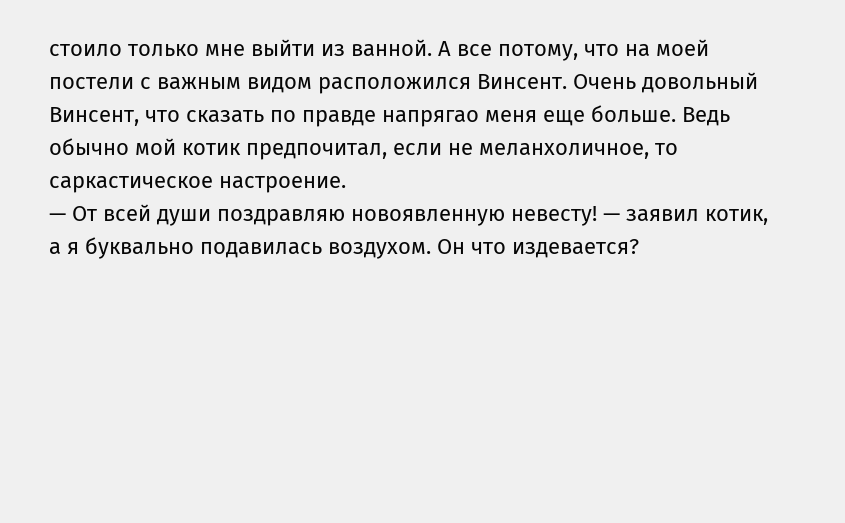стоило только мне выйти из ванной. А все потому, что на моей постели с важным видом расположился Винсент. Очень довольный Винсент, что сказать по правде напрягао меня еще больше. Ведь обычно мой котик предпочитал, если не меланхоличное, то саркастическое настроение.
— От всей души поздравляю новоявленную невесту! — заявил котик, а я буквально подавилась воздухом. Он что издевается?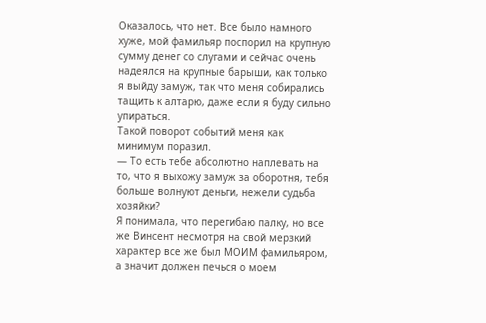Оказалось, что нет. Все было намного хуже, мой фамильяр поспорил на крупную сумму денег со слугами и сейчас очень надеялся на крупные барыши, как только я выйду замуж, так что меня собирались тащить к алтарю, даже если я буду сильно упираться.
Такой поворот событий меня как минимум поразил.
— То есть тебе абсолютно наплевать на то, что я выхожу замуж за оборотня, тебя больше волнуют деньги, нежели судьба хозяйки?
Я понимала, что перегибаю палку, но все же Винсент несмотря на свой мерзкий характер все же был МОИМ фамильяром, а значит должен печься о моем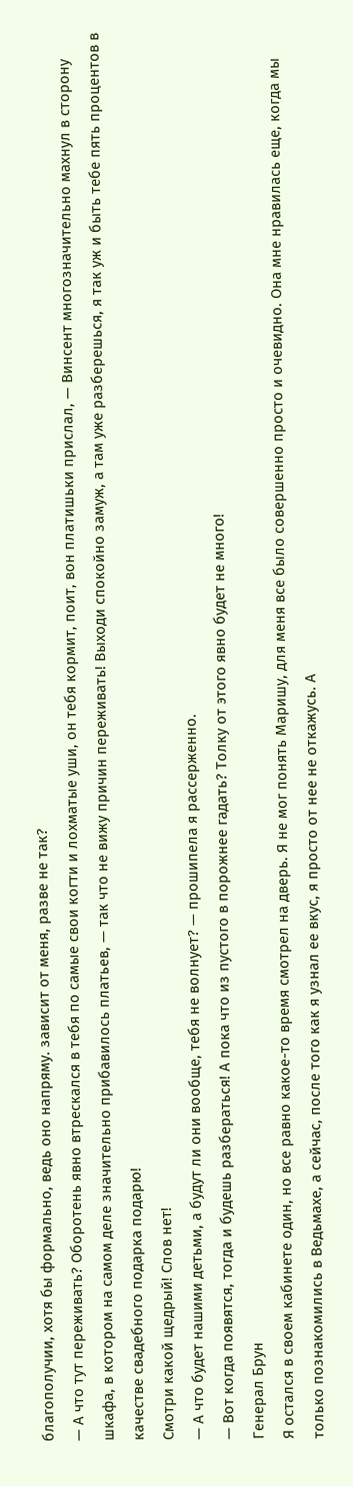благополучии, хотя бы формально, ведь оно напряму. зависит от меня, разве не так?
— А что тут переживать? Оборотень явно втрескался в тебя по самые свои когти и лохматые уши, он тебя кормит, поит, вон платишьки прислал, — Винсент многозначительно махнул в сторону шкафа, в котором на самом деле значительно прибавилось платьев, — так что не вижу причин переживать! Выходи спокойно замуж, а там уже разберешься, я так уж и быть тебе пять процентов в качестве свадебного подарка подарю!
Смотри какой щедрый! Слов нет!
— А что будет нашими детьми, а будут ли они вообще, тебя не волнует? — прошипела я рассерженно.
— Вот когда появятся, тогда и будешь разбераться! А пока что из пустого в порожнее гадать? Толку от этого явно будет не много!
Генерал Брун
Я остался в своем кабинете один, но все равно какое-то время смотрел на дверь. Я не мог понять Маришу, для меня все было совершенно просто и очевидно. Она мне нравилась еще, когда мы только познакомились в Ведьмахе, а сейчас, после того как я узнал ее вкус, я просто от нее не откажусь. А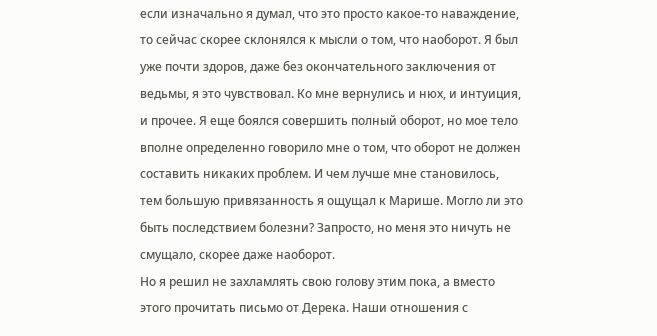если изначально я думал, что это просто какое-то наваждение, то сейчас скорее склонялся к мысли о том, что наоборот. Я был уже почти здоров, даже без окончательного заключения от ведьмы, я это чувствовал. Ко мне вернулись и нюх, и интуиция, и прочее. Я еще боялся совершить полный оборот, но мое тело вполне определенно говорило мне о том, что оборот не должен составить никаких проблем. И чем лучше мне становилось, тем большую привязанность я ощущал к Марише. Могло ли это быть последствием болезни? Запросто, но меня это ничуть не смущало, скорее даже наоборот.
Но я решил не захламлять свою голову этим пока, а вместо этого прочитать письмо от Дерека. Наши отношения с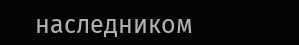наследником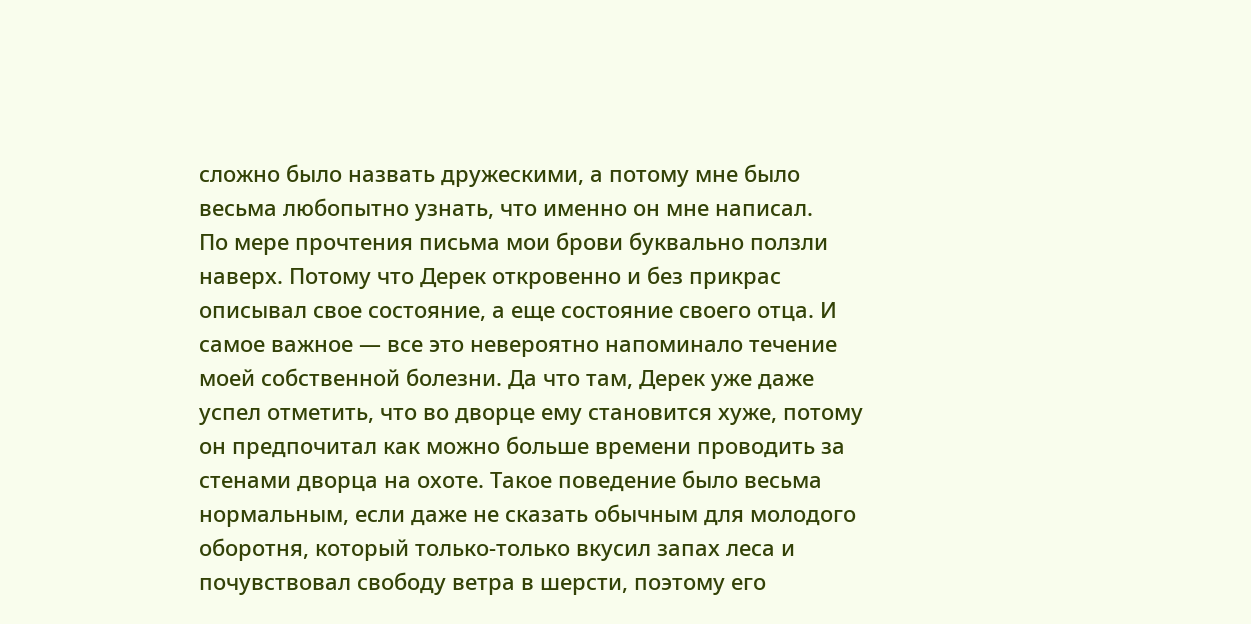сложно было назвать дружескими, а потому мне было весьма любопытно узнать, что именно он мне написал.
По мере прочтения письма мои брови буквально ползли наверх. Потому что Дерек откровенно и без прикрас описывал свое состояние, а еще состояние своего отца. И самое важное — все это невероятно напоминало течение моей собственной болезни. Да что там, Дерек уже даже успел отметить, что во дворце ему становится хуже, потому он предпочитал как можно больше времени проводить за стенами дворца на охоте. Такое поведение было весьма нормальным, если даже не сказать обычным для молодого оборотня, который только-только вкусил запах леса и почувствовал свободу ветра в шерсти, поэтому его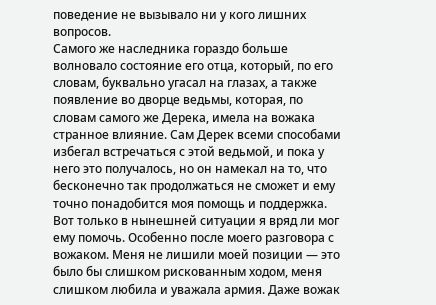поведение не вызывало ни у кого лишних вопросов.
Самого же наследника гораздо больше волновало состояние его отца, который, по его словам, буквально угасал на глазах, а также появление во дворце ведьмы, которая, по словам самого же Дерека, имела на вожака странное влияние. Сам Дерек всеми способами избегал встречаться с этой ведьмой, и пока у него это получалось, но он намекал на то, что бесконечно так продолжаться не сможет и ему точно понадобится моя помощь и поддержка.
Вот только в нынешней ситуации я вряд ли мог ему помочь. Особенно после моего разговора с вожаком. Меня не лишили моей позиции — это было бы слишком рискованным ходом, меня слишком любила и уважала армия. Даже вожак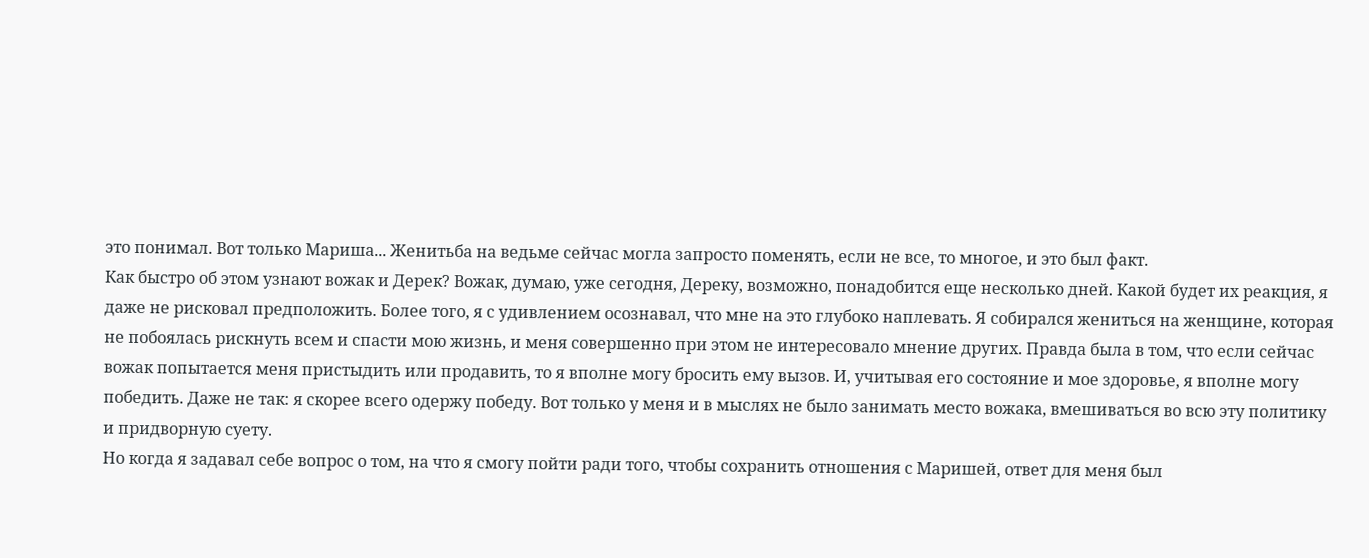это понимал. Вот только Мариша... Женитьба на ведьме сейчас могла запросто поменять, если не все, то многое, и это был факт.
Как быстро об этом узнают вожак и Дерек? Вожак, думаю, уже сегодня, Дереку, возможно, понадобится еще несколько дней. Какой будет их реакция, я даже не рисковал предположить. Более того, я с удивлением осознавал, что мне на это глубоко наплевать. Я собирался жениться на женщине, которая не побоялась рискнуть всем и спасти мою жизнь, и меня совершенно при этом не интересовало мнение других. Правда была в том, что если сейчас вожак попытается меня пристыдить или продавить, то я вполне могу бросить ему вызов. И, учитывая его состояние и мое здоровье, я вполне могу победить. Даже не так: я скорее всего одержу победу. Вот только у меня и в мыслях не было занимать место вожака, вмешиваться во всю эту политику и придворную суету.
Но когда я задавал себе вопрос о том, на что я смогу пойти ради того, чтобы сохранить отношения с Маришей, ответ для меня был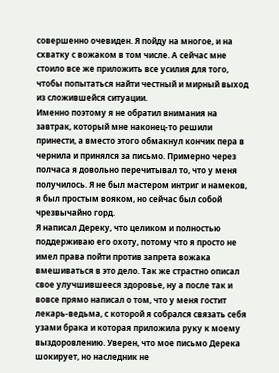совершенно очевиден. Я пойду на многое, и на схватку с вожаком в том числе. А сейчас мне стоило все же приложить все усилия для того, чтобы попытаться найти честный и мирный выход из сложившейся ситуации.
Именно поэтому я не обратил внимания на завтрак, который мне наконец-то решили принести, а вместо этого обмакнул кончик пера в чернила и принялся за письмо. Примерно через полчаса я довольно перечитывал то, что у меня получилось. Я не был мастером интриг и намеков, я был простым вояком, но сейчас был собой чрезвычайно горд.
Я написал Дереку, что целиком и полностью поддерживаю его охоту, потому что я просто не имел права пойти против запрета вожака вмешиваться в это дело. Так же страстно описал свое улучшившееся здоровье, ну а после так и вовсе прямо написал о том, что у меня гостит лекарь-ведьма, с которой я собрался связать себя узами брака и которая приложила руку к моему выздоровлению. Уверен, что мое письмо Дерека шокирует, но наследник не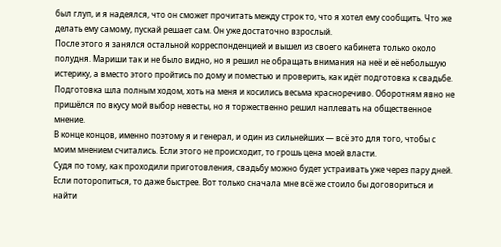был глуп, и я надеялся, что он сможет прочитать между строк то, что я хотел ему сообщить. Что же делать ему самому, пускай решает сам. Он уже достаточно взрослый.
После этого я занялся остальной корреспонденцией и вышел из своего кабинета только около полудня. Мариши так и не было видно, но я решил не обращать внимания на неё и её небольшую истерику, а вместо этого пройтись по дому и поместью и проверить, как идёт подготовка к свадьбе. Подготовка шла полным ходом, хоть на меня и косились весьма красноречиво. Оборотням явно не пришёлся по вкусу мой выбор невесты, но я торжественно решил наплевать на общественное мнение.
В конце концов, именно поэтому я и генерал, и один из сильнейших — всё это для того, чтобы с моим мнением считались. Если этого не происходит, то грошь цена моей власти.
Судя по тому, как проходили приготовления, свадьбу можно будет устраивать уже через пару дней. Если поторопиться, то даже быстрее. Вот только сначала мне всё же стоило бы договориться и найти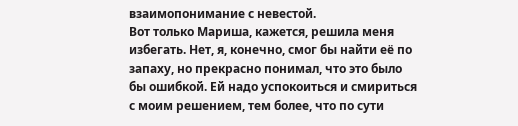взаимопонимание с невестой.
Вот только Мариша, кажется, решила меня избегать. Нет, я, конечно, смог бы найти её по запаху, но прекрасно понимал, что это было бы ошибкой. Ей надо успокоиться и смириться с моим решением, тем более, что по сути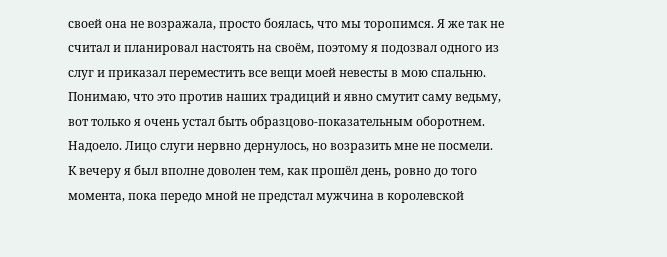своей она не возражала, просто боялась, что мы торопимся. Я же так не считал и планировал настоять на своём, поэтому я подозвал одного из слуг и приказал переместить все вещи моей невесты в мою спальню. Понимаю, что это против наших традиций и явно смутит саму ведьму, вот только я очень устал быть образцово-показательным оборотнем.
Надоело. Лицо слуги нервно дернулось, но возразить мне не посмели.
К вечеру я был вполне доволен тем, как прошёл день, ровно до того момента, пока передо мной не предстал мужчина в королевской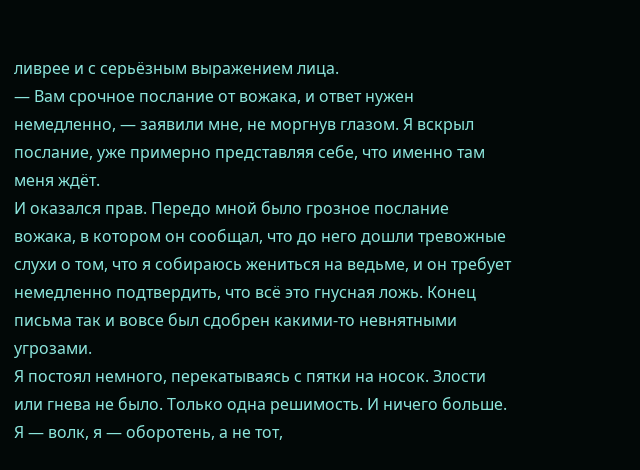ливрее и с серьёзным выражением лица.
— Вам срочное послание от вожака, и ответ нужен немедленно, — заявили мне, не моргнув глазом. Я вскрыл послание, уже примерно представляя себе, что именно там меня ждёт.
И оказался прав. Передо мной было грозное послание вожака, в котором он сообщал, что до него дошли тревожные слухи о том, что я собираюсь жениться на ведьме, и он требует немедленно подтвердить, что всё это гнусная ложь. Конец письма так и вовсе был сдобрен какими-то невнятными угрозами.
Я постоял немного, перекатываясь с пятки на носок. Злости или гнева не было. Только одна решимость. И ничего больше. Я — волк, я — оборотень, а не тот,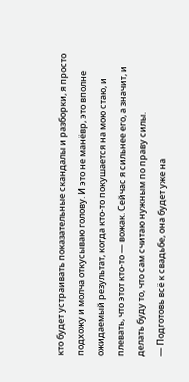кто будет устраивать показательные скандалы и разборки, я просто подхожу и молча откусываю голову. И это не манёвр, это вполне ожидаемый результат, когда кто-то покушается на мою стаю, и плевать, что этот кто-то — вожак. Сейчас я сильнее его, а значит, и делать буду то, что сам считаю нужным по праву силы.
— Подготовь всё к свадьбе, она будет уже на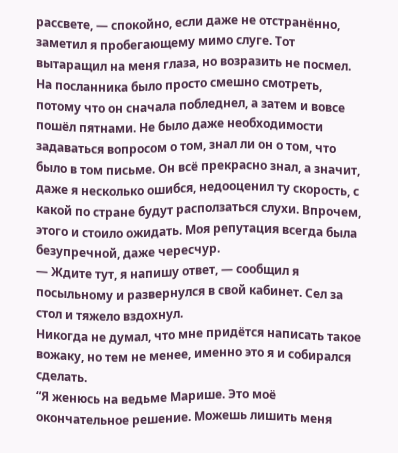рассвете, — спокойно, если даже не отстранённо, заметил я пробегающему мимо слуге. Тот вытаращил на меня глаза, но возразить не посмел. На посланника было просто смешно смотреть, потому что он сначала побледнел, а затем и вовсе пошёл пятнами. Не было даже необходимости задаваться вопросом о том, знал ли он о том, что было в том письме. Он всё прекрасно знал, а значит, даже я несколько ошибся, недооценил ту скорость, с какой по стране будут расползаться слухи. Впрочем, этого и стоило ожидать. Моя репутация всегда была безупречной, даже чересчур.
— Ждите тут, я напишу ответ, — сообщил я посыльному и развернулся в свой кабинет. Сел за стол и тяжело вздохнул.
Никогда не думал, что мне придётся написать такое вожаку, но тем не менее, именно это я и собирался сделать.
“Я женюсь на ведьме Марише. Это моё окончательное решение. Можешь лишить меня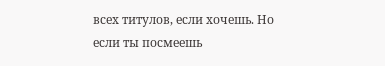всех титулов, если хочешь. Но если ты посмеешь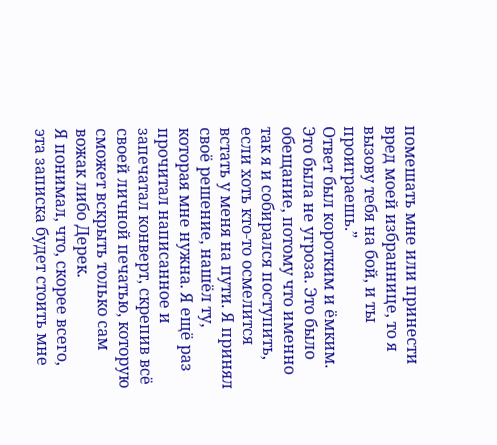помешать мне или принести вред моей избраннице, то я вызову тебя на бой, и ты проиграешь.”
Ответ был коротким и ёмким. Это была не угроза. Это было обещание, потому что именно так я и собирался поступить, если хоть кто-то осмелится встать у меня на пути. Я принял своё решение, нашёл ту, которая мне нужна. Я ещё раз прочитал написанное и запечатал конверт, скрепив всё своей личной печатью, которую сможет вскрыть только сам вожак либо Дерек.
Я понимал, что, скорее всего, эта записка будет стоить мне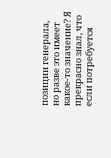позиции генерала, но разве это имеет какое-то значение? Я прекрасно знал, что если потребуется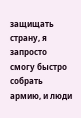защищать страну, я запросто смогу быстро собрать армию, и люди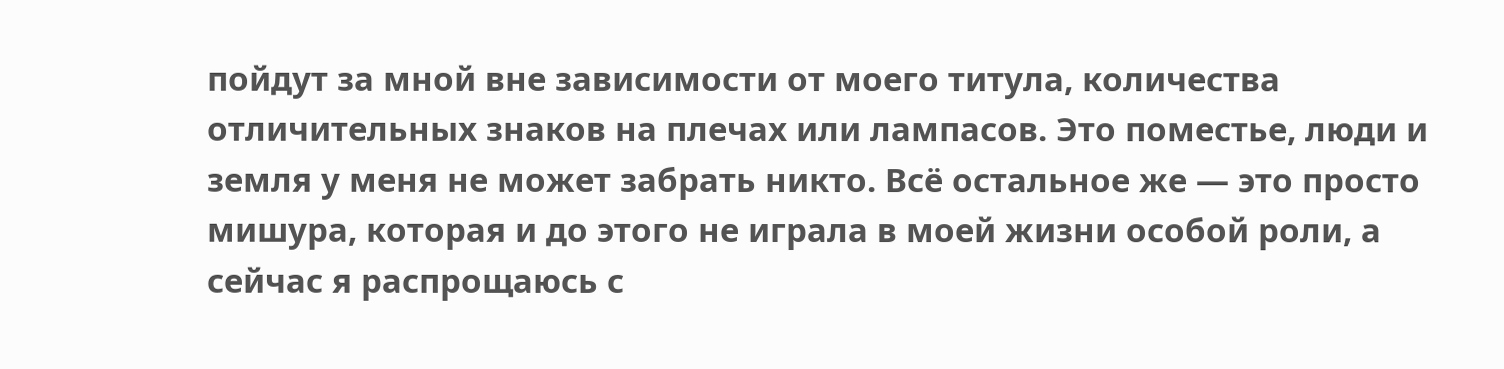пойдут за мной вне зависимости от моего титула, количества отличительных знаков на плечах или лампасов. Это поместье, люди и земля у меня не может забрать никто. Всё остальное же — это просто мишура, которая и до этого не играла в моей жизни особой роли, а сейчас я распрощаюсь с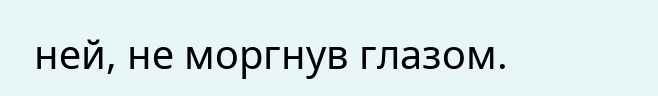ней, не моргнув глазом.